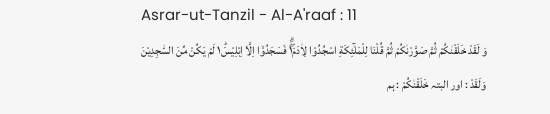Asrar-ut-Tanzil - Al-A'raaf : 11
وَ لَقَدْ خَلَقْنٰكُمْ ثُمَّ صَوَّرْنٰكُمْ ثُمَّ قُلْنَا لِلْمَلٰٓئِكَةِ اسْجُدُوْا لِاٰدَمَ١ۖۗ فَسَجَدُوْۤا اِلَّاۤ اِبْلِیْسَ١ؕ لَمْ یَكُنْ مِّنَ السّٰجِدِیْنَ
وَلَقَدْ : اور البتہ خَلَقْنٰكُمْ : ہم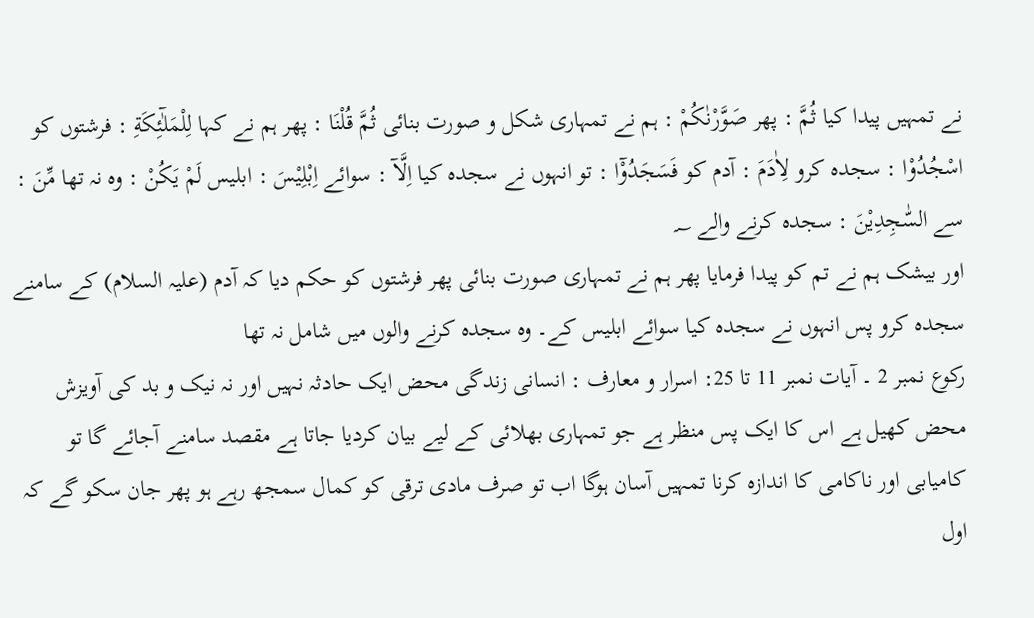نے تمہیں پیدا کیا ثُمَّ : پھر صَوَّرْنٰكُمْ : ہم نے تمہاری شکل و صورت بنائی ثُمَّ قُلْنَا : پھر ہم نے کہا لِلْمَلٰٓئِكَةِ : فرشتوں کو اسْجُدُوْا : سجدہ کرو لِاٰدَمَ : آدم کو فَسَجَدُوْٓا : تو انہوں نے سجدہ کیا اِلَّآ : سوائے اِبْلِيْسَ : ابلیس لَمْ يَكُنْ : وہ نہ تھا مِّنَ : سے السّٰجِدِيْنَ : سجدہ کرنے والے ؁
اور بیشک ہم نے تم کو پیدا فرمایا پھر ہم نے تمہاری صورت بنائی پھر فرشتوں کو حکم دیا کہ آدم (علیہ السلام) کے سامنے سجدہ کرو پس انہوں نے سجدہ کیا سوائے ابلیس کے۔ وہ سجدہ کرنے والوں میں شامل نہ تھا
رکوع نمبر 2 ۔ آیات نمبر 11 تا 25: اسرار و معارف : انسانی زندگی محض ایک حادثہ نہیں اور نہ نیک و بد کی آویزش محض کھیل ہے اس کا ایک پس منظر ہے جو تمہاری بھلائی کے لیے بیان کردیا جاتا ہے مقصد سامنے آجائے گا تو کامیابی اور ناکامی کا اندازہ کرنا تمہیں آسان ہوگا اب تو صرف مادی ترقی کو کمال سمجھ رہے ہو پھر جان سکو گے کہ اول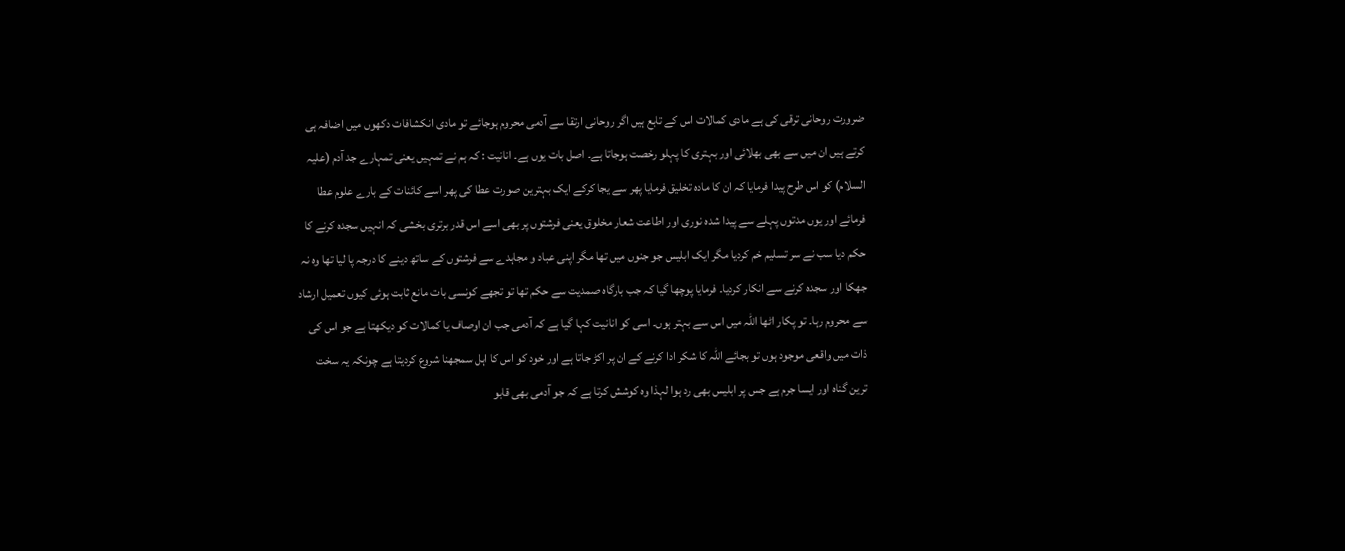ضرورت روحانی ترقی کی ہے مادی کمالات اس کے تابع ہیں اگر روحانی ارتقا سے آدمی محروم ہوجائے تو مادی انکشافات دکھوں میں اضافہ ہی کرتے ہیں ان میں سے بھی بھلائی اور بہتری کا پہلو رخصت ہوجاتا ہے۔ اصل بات یوں ہے۔ انانیت : کہ ہم نے تمہیں یعنی تمہارے جد آدم (علیہ السلام) کو اس طرح پیدا فرمایا کہ ان کا مادہ تخلیق فرمایا پھر سے یجا کرکے ایک بہترین صورت عطا کی پھر اسے کائنات کے بارے علوم عطا فرمائے اور یوں مدتوں پہلے سے پیدا شدہ نوری اور اطاعت شعار مخلوق یعنی فرشتوں پر بھی اسے اس قدر برتری بخشی کہ انہیں سجدہ کرنے کا حکم دیا سب نے سر تسلیم خم کردیا مگر ایک ابلیس جو جنوں میں تھا مگر اپنی عباد و مجاہدے سے فرشتوں کے ساتھ دینے کا درجہ پا لیا تھا وہ نہ جھکا اور سجدہ کرنے سے انکار کردیا۔ فرمایا پوچھا گیا کہ جب بارگاہ صمدیت سے حکم تھا تو تجھے کونسی بات مانع ثابت ہوئی کیوں تعمیل ارشاد سے محروم رہا۔ تو پکار اٹھا اللہ میں اس سے بہتر ہوں۔ اسی کو انانیت کہا گیا ہے کہ آدمی جب ان اوصاف یا کمالات کو دیکھتا ہے جو اس کی ذات میں واقعی موجود ہوں تو بجائے اللہ کا شکر ادا کرنے کے ان پر اکڑ جاتا ہے اور خود کو اس کا اہل سمجھنا شروع کردیتا ہے چونکہ یہ سخت ترین گناہ اور ایسا جرم ہے جس پر ابلیس بھی رد ہوا لہذا وہ کوشش کرتا ہے کہ جو آدمی بھی قابو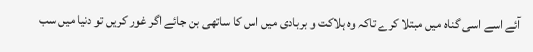آئے اسے اسی گناہ میں مبتلا کرے تاکہ وہ ہلاکت و بربادی میں اس کا ساتھی بن جائے اگر غور کریں تو دنیا میں سب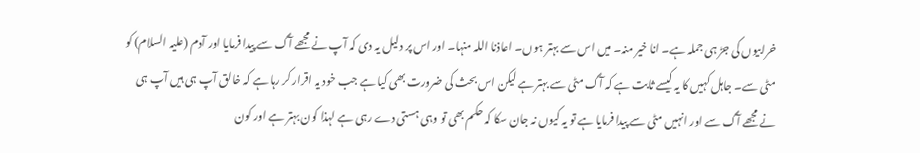خرابیوں کی جڑ ہی جملہ ہے۔ انا خیر منہ۔ میں اس سے بہتر ہوں۔ اعاذنا اللہ منہا۔ اور اس پر دلیل یہ دی کہ آپ نے مجھے آگ سے پیدا فرمایا اور آدم (علیہ السلام) کو مٹی سے۔ جاہل کہیں کا یہ کیسے ثابت ہے کہ آگ مٹی سے بہتر ہے لیکن اس بحث کی ضرورت بھی کیا ہے جب خود یہ اقرار کر رہا ہے کہ خالق آپ ہی ہیں آپ ہی نے مجھے آگ سے اور انہیں مٹی سے پیدا فرمایا ہے تو یہ کیوں نہ جان سکا کہ حکم بھی تو وہی ہستی دے رہی ہے لہذا کون بہتر ہے اور کون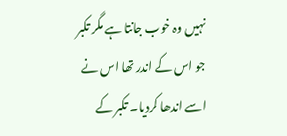نہیں وہ خوب جانتا ہے مگر تکبر جو اس کے اندر تھا اس نے اسے اندھا کردیا۔ تکبر کے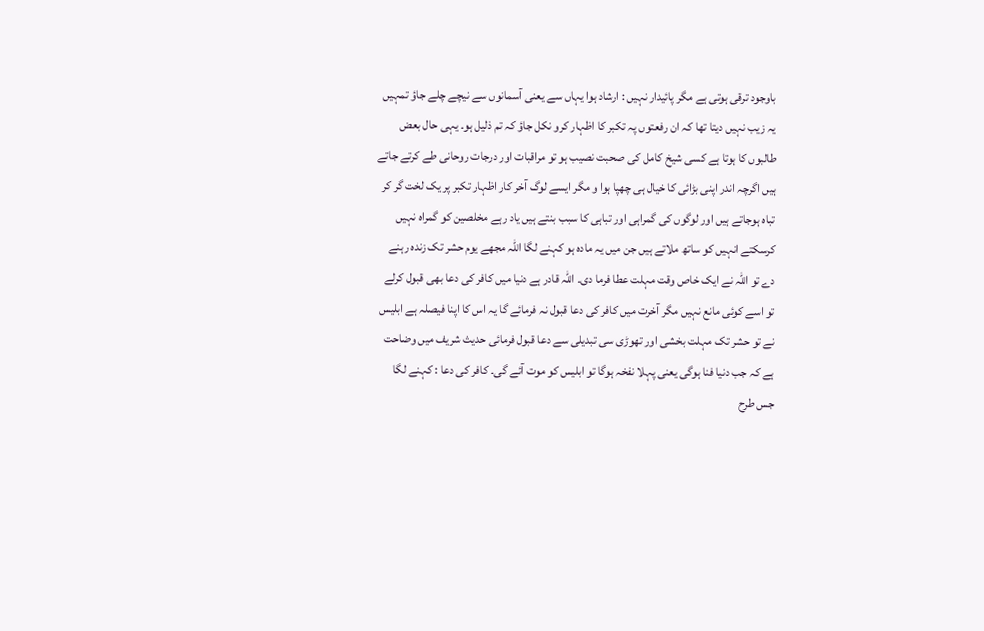باوجود ترقی ہوتی ہے مگر پائیدار نہیں : ارشاد ہوا یہاں سے یعنی آسمانوں سے نیچے چلے جاؤ تمہیں یہ زیب نہیں دیتا تھا کہ ان رفعتوں پہ تکبر کا اظہار کرو نکل جاؤ کہ تم ذلیل ہو۔ یہی حال بعض طالبوں کا ہوتا ہے کسی شیخ کامل کی صحبت نصیب ہو تو مراقبات اور درجات روحانی طے کرتے جاتے ہیں اگرچہ اندر اپنی بڑائی کا خیال ہی چھپا ہوا و مگر ایسے لوگ آخر کار اظہار تکبر پر یک لخت گر کر تباہ ہوجاتے ہیں اور لوگوں کی گمراہی اور تباہی کا سبب بنتے ہیں یاد رہے مخلصین کو گمراہ نہیں کرسکتے انہیں کو ساتھ ملاتے ہیں جن میں یہ مادہ ہو کہنے لگا اللہ مجھے یوم حشر تک زندہ رہنے دے تو اللہ نے ایک خاص وقت مہلت عطا فرما دی۔ اللہ قادر ہے دنیا میں کافر کی دعا بھی قبول کرلے تو اسے کوئی مانع نہیں مگر آخرت میں کافر کی دعا قبول نہ فرمائے گا یہ اس کا اپنا فیصلہ ہے ابلیس نے تو حشر تک مہلت بخشی اور تھوڑی سی تبدیلی سے دعا قبول فرمائی حدیث شریف میں وضاحت ہے کہ جب دنیا فنا ہوگی یعنی پہلا نفخہ ہوگا تو ابلیس کو موت آئے گی۔ کافر کی دعا : کہنے لگا جس طرح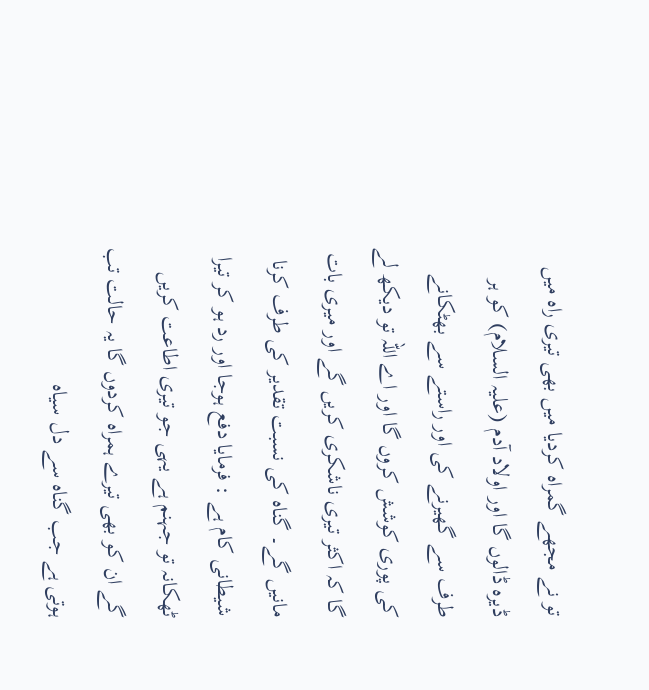تو نے مجھے گمراہ کردیا میں بھی تیری راہ میں ڈیرہ ڈالوں گا اور اولاد آدم (علیہ السلام) کو ہر طرف سے گھیرنے کی اور راستے سے بھٹکانے کی پوری کوشش کروں گا اور اے اللہ تو دیکھ لے گا کہ اکثر تیری ناشکری کریں گے اور میری بات مانیں گے۔ گناہ کی نسبت تقدیر کی طرف کرنا شیطانی کام ہے : فرمایا دفع ہوجا اور رد ہو کر تیرا ٹھکانہ تو جہنم ہے یہی جو تیری اطاعت کریں گے ان کو بھی تیرے ہمراہ کردوں گا یہ حالت تب ہوتی ہے جب گناہ سے دل سیاہ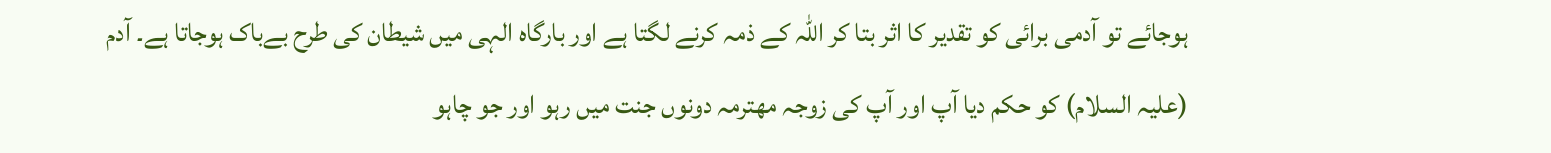ہوجائے تو آدمی برائی کو تقدیر کا اثر بتا کر اللہ کے ذمہ کرنے لگتا ہے اور بارگاہ الہی میں شیطان کی طرح بےباک ہوجاتا ہے۔ آدم (علیہ السلام) کو حکم دیا آپ اور آپ کی زوجہ مھترمہ دونوں جنت میں رہو اور جو چاہو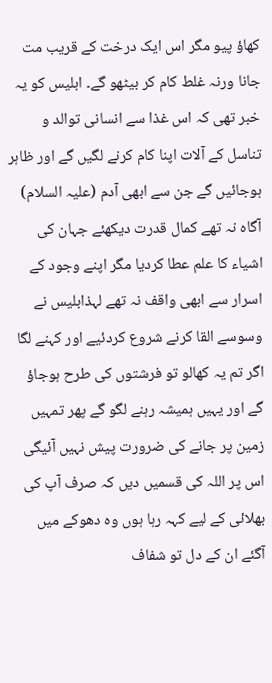کھاؤ پیو مگر اس ایک درخت کے قریب مت جانا ورنہ غلط کام کر بیٹھو گے۔ ابلیس کو یہ خبر تھی کہ اس غذا سے انسانی توالد و تناسل کے آلات اپنا کام کرنے لگیں گے اور ظاہر ہوجائیں گے جن سے ابھی آدم (علیہ السلام) آگاہ نہ تھے کمال قدرت دیکھئے جہان کی اشیاء کا علم عطا کردیا مگر اپنے وجود کے اسرار سے ابھی واقف نہ تھے لہذابلیس نے وسوسے القا کرنے شروع کردئیے اور کہنے لگا اگر تم یہ کھالو تو فرشتوں کی طرح ہوجاؤ گے اور یہیں ہمیشہ رہنے لگو گے پھر تمہیں زمین پر جانے کی ضرورت پیش نہیں آئیگی اس پر اللہ کی قسمیں دیں کہ صرف آپ کی بھلائی کے لیے کہہ رہا ہوں وہ دھوکے میں آگئے ان کے دل تو شفاف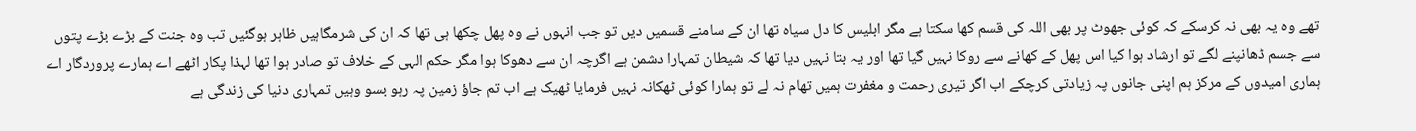تھے وہ یہ بھی نہ کرسکے کہ کوئی جھوٹ پر بھی اللہ کی قسم کھا سکتا ہے مگر ابلیس کا دل سیاہ تھا ان کے سامنے قسمیں دیں تو جب انہوں نے وہ پھل چکھا ہی تھا کہ ان کی شرمگاہیں ظاہر ہوگئیں تب وہ جنت کے بڑے بڑے پتوں سے جسم ڈھانپنے لگے تو ارشاد ہوا کیا اس پھل کے کھانے سے روکا نہیں گیا تھا اور یہ بتا نہیں دیا تھا کہ شیطان تمہارا دشمن ہے اگرچہ ان سے دھوکا ہوا مگر حکم الہی کے خلاف تو صادر ہوا تھا لہذا پکار اٹھے اے ہمارے پروردگار اے ہماری امیدوں کے مرکز ہم اپنی جانوں پہ زیادتی کرچکے اب اگر تیری رحمت و مغفرت ہمیں تھام نہ لے تو ہمارا کوئی ٹھکانہ نہیں فرمایا ٹھیک ہے اب تم جاؤ زمین پہ رہو بسو وہیں تمہاری دنیا کی زندگی ہے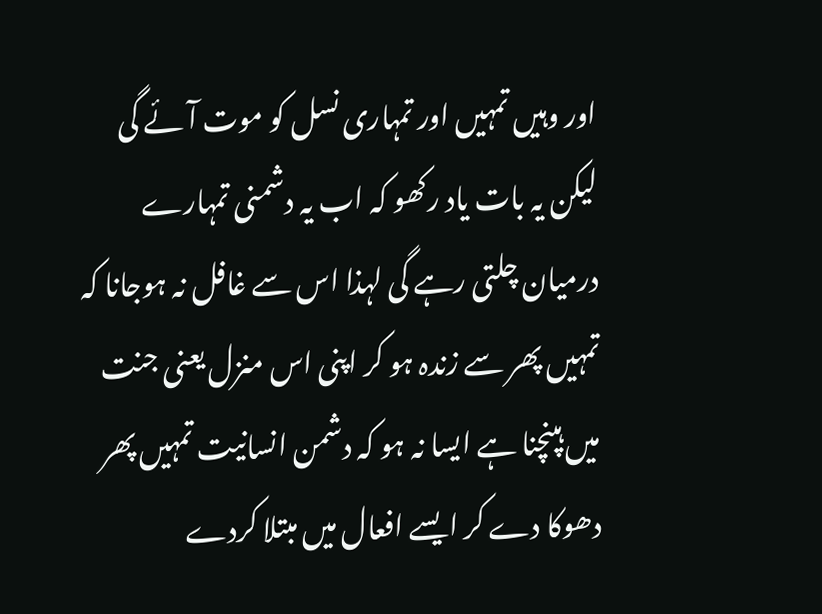اور وہیں تمہیں اور تمہاری نسل کو موت آئے گی لیکن یہ بات یاد رکھو کہ اب یہ دشمنی تمہارے درمیان چلتی رہے گی لہذا اس سے غافل نہ ہوجانا کہ تمہیں پھر سے زندہ ہو کر اپنی اس منزل یعنی جنت میں ہپنچنا ہے ایسا نہ ہو کہ دشمن انسانیت تمہیں پھر دھوکا دے کر ایسے افعال میں مبتلا کردے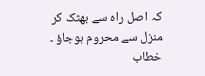کہ اصل راہ سے بھٹک کر منزل سے محروم ہوجاؤ ۔ خطاب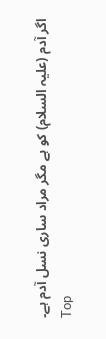اگر آدم (علیہ السلام) کو ہے مگر مراد ساری نسل آدم ہے۔
Top